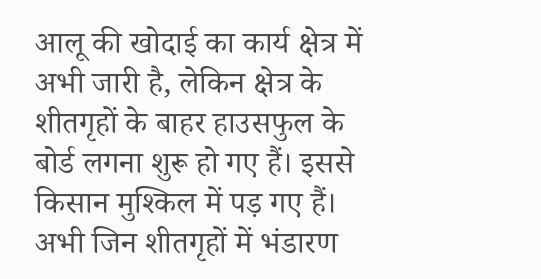आलू की खोदाई का कार्य क्षेत्र में अभी जारी है, लेकिन क्षेत्र के शीतगृहों के बाहर हाउसफुल के बोर्ड लगना शुरू हो गए हैं। इससे किसान मुश्किल में पड़ गए हैं।
अभी जिन शीतगृहों में भंडारण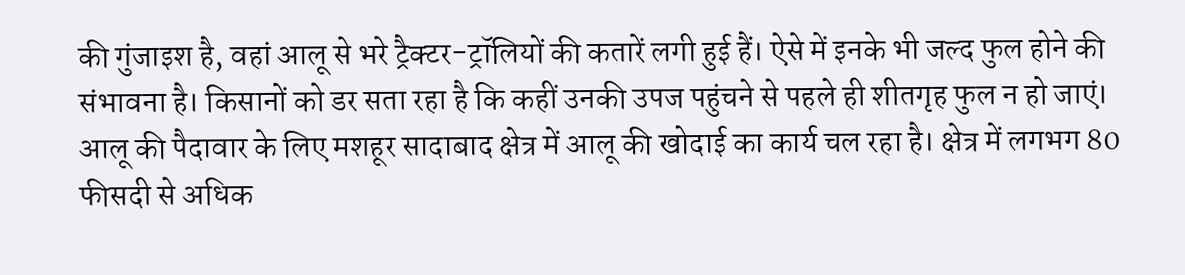की गुंजाइश है, वहां आलू से भरे ट्रैक्टर-ट्रॉलियों की कतारें लगी हुई हैं। ऐसे में इनके भी जल्द फुल होने की संभावना है। किसानों को डर सता रहा है कि कहीं उनकी उपज पहुंचने से पहले ही शीतगृह फुल न हो जाएं।
आलू की पैदावार के लिए मशहूर सादाबाद क्षेत्र में आलू की खोदाई का कार्य चल रहा है। क्षेत्र में लगभग 80 फीसदी से अधिक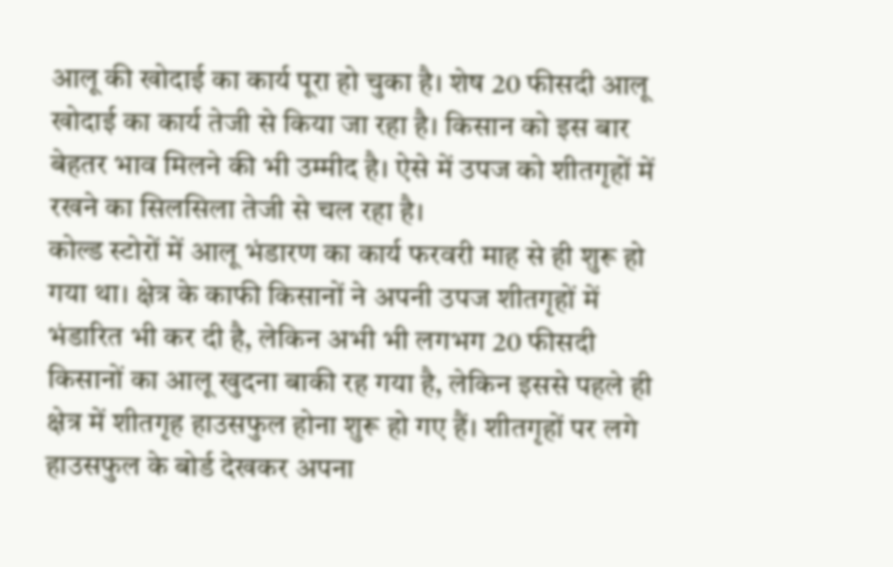आलू की खोदाई का कार्य पूरा हो चुका है। शेष 20 फीसदी आलू खोदाई का कार्य तेजी से किया जा रहा है। किसान को इस बार बेहतर भाव मिलने की भी उम्मीद है। ऐसे में उपज को शीतगृहों में रखने का सिलसिला तेजी से चल रहा है।
कोल्ड स्टोरों में आलू भंडारण का कार्य फरवरी माह से ही शुरू हो गया था। क्षेत्र के काफी किसानों ने अपनी उपज शीतगृहों में भंडारित भी कर दी है, लेकिन अभी भी लगभग 20 फीसदी किसानों का आलू खुदना बाकी रह गया है, लेकिन इससे पहले ही क्षेत्र में शीतगृह हाउसफुल होना शुरू हो गए हैं। शीतगृहों पर लगे हाउसफुल के बोर्ड देखकर अपना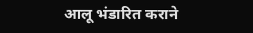आलू भंडारित कराने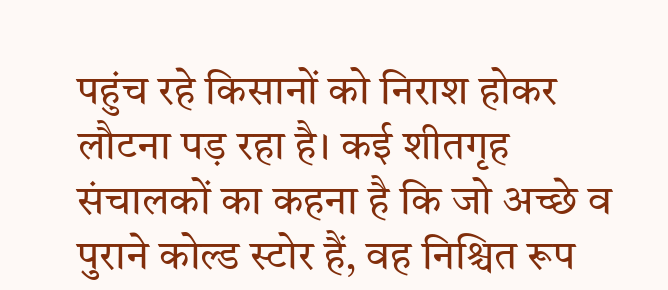पहुंच रहे किसानों को निराश होकर लौटना पड़ रहा है। कई शीतगृह संचालकों का कहना है कि जो अच्छे व पुराने कोल्ड स्टोर हैं, वह निश्चित रूप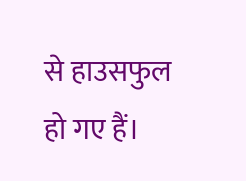से हाउसफुल हो गए हैं।